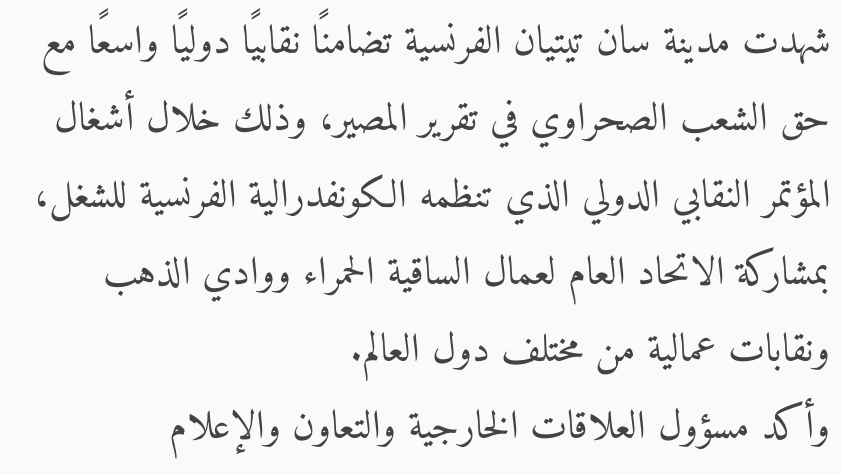شهدت مدينة سان تيتيان الفرنسية تضامنًا نقابيًا دوليًا واسعًا مع حق الشعب الصحراوي في تقرير المصير، وذلك خلال أشغال المؤتمر النقابي الدولي الذي تنظمه الكونفدرالية الفرنسية للشغل، بمشاركة الاتحاد العام لعمال الساقية الحمراء ووادي الذهب ونقابات عمالية من مختلف دول العالم.
وأكد مسؤول العلاقات الخارجية والتعاون والإعلام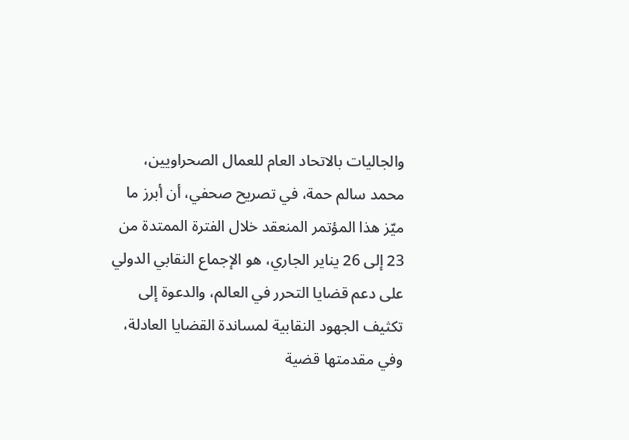والجاليات بالاتحاد العام للعمال الصحراويين، محمد سالم حمة، في تصريح صحفي، أن أبرز ما ميّز هذا المؤتمر المنعقد خلال الفترة الممتدة من 23 إلى 26 يناير الجاري، هو الإجماع النقابي الدولي على دعم قضايا التحرر في العالم، والدعوة إلى تكثيف الجهود النقابية لمساندة القضايا العادلة، وفي مقدمتها قضية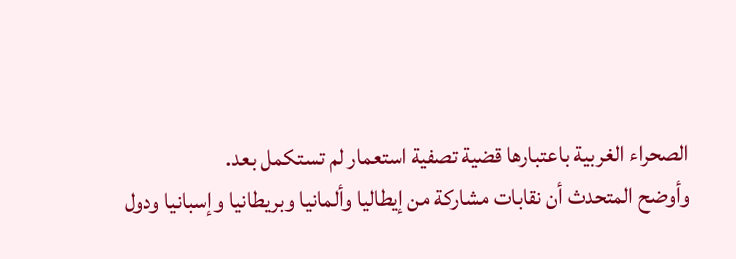الصحراء الغربية باعتبارها قضية تصفية استعمار لم تستكمل بعد.
وأوضح المتحدث أن نقابات مشاركة من إيطاليا وألمانيا وبريطانيا وإسبانيا ودول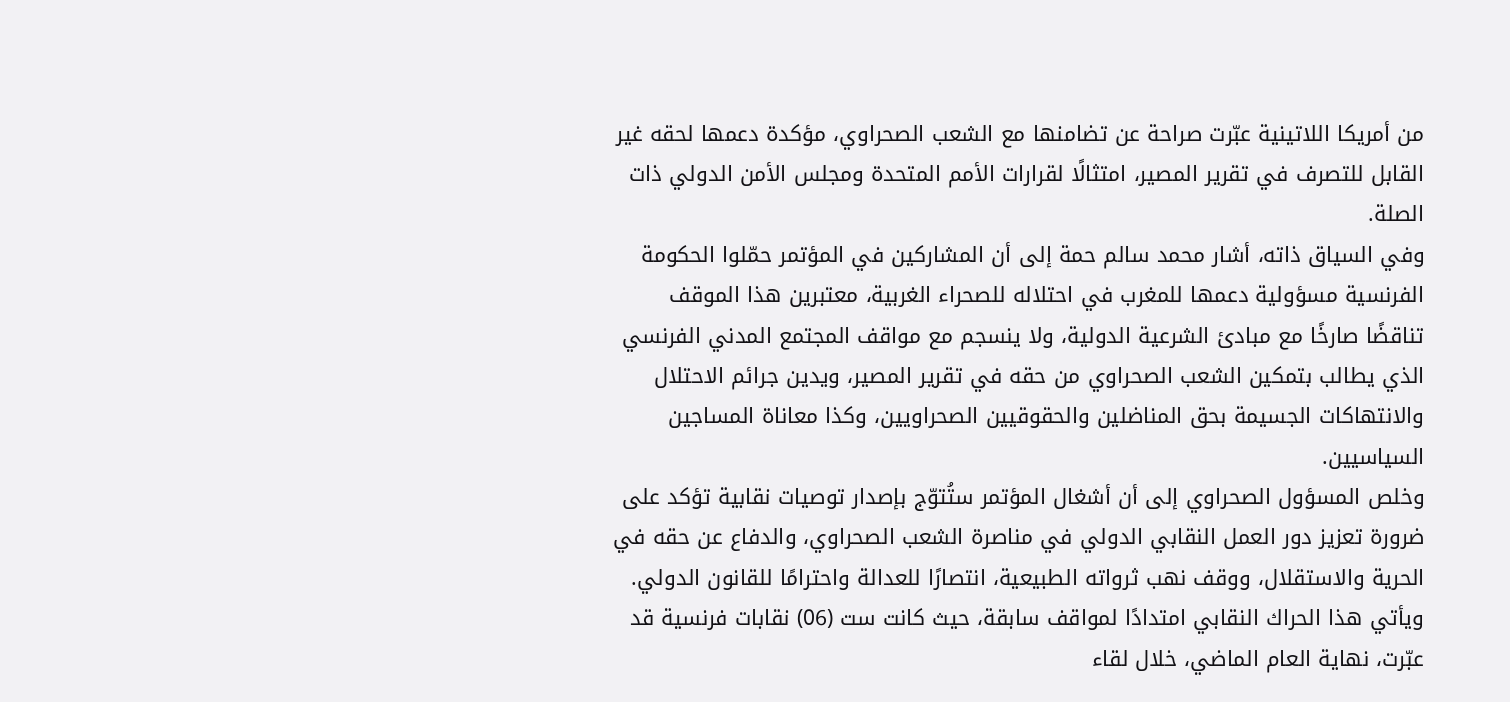من أمريكا اللاتينية عبّرت صراحة عن تضامنها مع الشعب الصحراوي، مؤكدة دعمها لحقه غير القابل للتصرف في تقرير المصير، امتثالًا لقرارات الأمم المتحدة ومجلس الأمن الدولي ذات الصلة.
وفي السياق ذاته، أشار محمد سالم حمة إلى أن المشاركين في المؤتمر حمّلوا الحكومة الفرنسية مسؤولية دعمها للمغرب في احتلاله للصحراء الغربية، معتبرين هذا الموقف تناقضًا صارخًا مع مبادئ الشرعية الدولية، ولا ينسجم مع مواقف المجتمع المدني الفرنسي الذي يطالب بتمكين الشعب الصحراوي من حقه في تقرير المصير، ويدين جرائم الاحتلال والانتهاكات الجسيمة بحق المناضلين والحقوقيين الصحراويين، وكذا معاناة المساجين السياسيين.
وخلص المسؤول الصحراوي إلى أن أشغال المؤتمر ستُتوّج بإصدار توصيات نقابية تؤكد على ضرورة تعزيز دور العمل النقابي الدولي في مناصرة الشعب الصحراوي، والدفاع عن حقه في الحرية والاستقلال، ووقف نهب ثرواته الطبيعية، انتصارًا للعدالة واحترامًا للقانون الدولي.
ويأتي هذا الحراك النقابي امتدادًا لمواقف سابقة، حيث كانت ست (06) نقابات فرنسية قد عبّرت، نهاية العام الماضي، خلال لقاء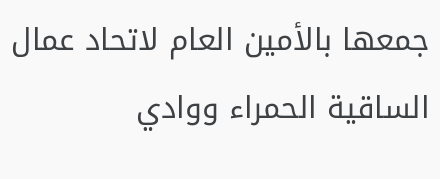جمعها بالأمين العام لاتحاد عمال الساقية الحمراء ووادي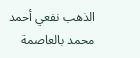الذهب نفعي أحمد محمد بالعاصمة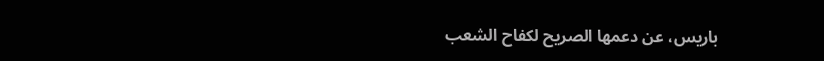باريس، عن دعمها الصريح لكفاح الشعب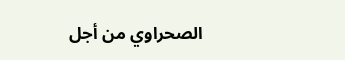الصحراوي من أجل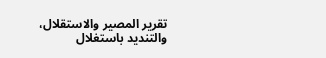تقرير المصير والاستقلال، والتنديد باستغلال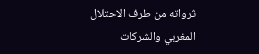ثرواته من طرف الاحتلال المغربي والشركات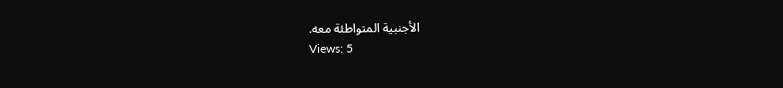الأجنبية المتواطئة معه.
Views: 5